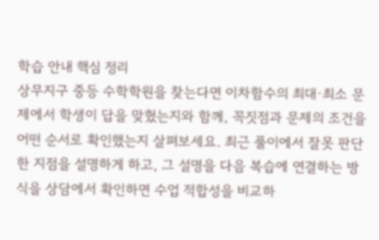학습 안내 핵심 정리
상무지구 중등 수학학원을 찾는다면 이차함수의 최대·최소 문제에서 학생이 답을 맞혔는지와 함께, 꼭짓점과 문제의 조건을 어떤 순서로 확인했는지 살펴보세요. 최근 풀이에서 잘못 판단한 지점을 설명하게 하고, 그 설명을 다음 복습에 연결하는 방식을 상담에서 확인하면 수업 적합성을 비교하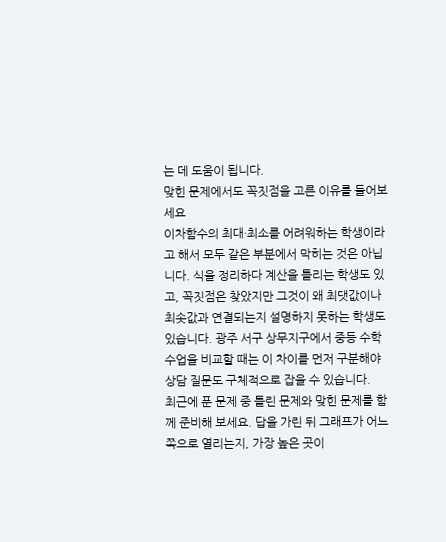는 데 도움이 됩니다.
맞힌 문제에서도 꼭짓점을 고른 이유를 들어보세요
이차함수의 최대·최소를 어려워하는 학생이라고 해서 모두 같은 부분에서 막히는 것은 아닙니다. 식을 정리하다 계산을 틀리는 학생도 있고, 꼭짓점은 찾았지만 그것이 왜 최댓값이나 최솟값과 연결되는지 설명하지 못하는 학생도 있습니다. 광주 서구 상무지구에서 중등 수학 수업을 비교할 때는 이 차이를 먼저 구분해야 상담 질문도 구체적으로 잡을 수 있습니다.
최근에 푼 문제 중 틀린 문제와 맞힌 문제를 함께 준비해 보세요. 답을 가린 뒤 그래프가 어느 쪽으로 열리는지, 가장 높은 곳이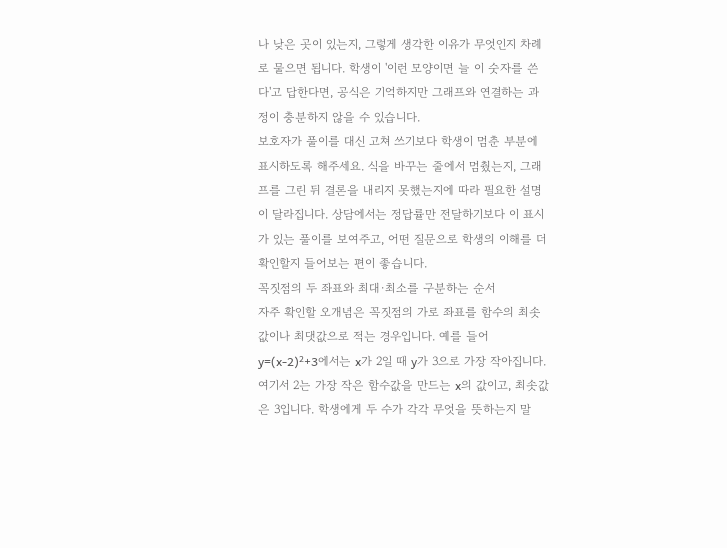나 낮은 곳이 있는지, 그렇게 생각한 이유가 무엇인지 차례로 물으면 됩니다. 학생이 '이런 모양이면 늘 이 숫자를 쓴다'고 답한다면, 공식은 기억하지만 그래프와 연결하는 과정이 충분하지 않을 수 있습니다.
보호자가 풀이를 대신 고쳐 쓰기보다 학생이 멈춘 부분에 표시하도록 해주세요. 식을 바꾸는 줄에서 멈췄는지, 그래프를 그린 뒤 결론을 내리지 못했는지에 따라 필요한 설명이 달라집니다. 상담에서는 정답률만 전달하기보다 이 표시가 있는 풀이를 보여주고, 어떤 질문으로 학생의 이해를 더 확인할지 들어보는 편이 좋습니다.
꼭짓점의 두 좌표와 최대·최소를 구분하는 순서
자주 확인할 오개념은 꼭짓점의 가로 좌표를 함수의 최솟값이나 최댓값으로 적는 경우입니다. 예를 들어 y=(x-2)²+3에서는 x가 2일 때 y가 3으로 가장 작아집니다. 여기서 2는 가장 작은 함수값을 만드는 x의 값이고, 최솟값은 3입니다. 학생에게 두 수가 각각 무엇을 뜻하는지 말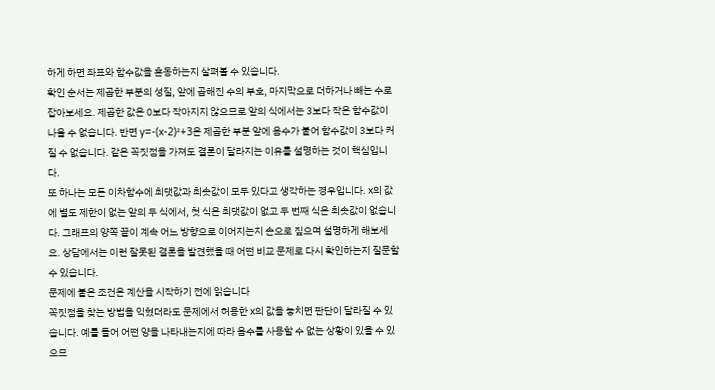하게 하면 좌표와 함수값을 혼동하는지 살펴볼 수 있습니다.
확인 순서는 제곱한 부분의 성질, 앞에 곱해진 수의 부호, 마지막으로 더하거나 빼는 수로 잡아보세요. 제곱한 값은 0보다 작아지지 않으므로 앞의 식에서는 3보다 작은 함수값이 나올 수 없습니다. 반면 y=-(x-2)²+3은 제곱한 부분 앞에 음수가 붙어 함수값이 3보다 커질 수 없습니다. 같은 꼭짓점을 가져도 결론이 달라지는 이유를 설명하는 것이 핵심입니다.
또 하나는 모든 이차함수에 최댓값과 최솟값이 모두 있다고 생각하는 경우입니다. x의 값에 별도 제한이 없는 앞의 두 식에서, 첫 식은 최댓값이 없고 두 번째 식은 최솟값이 없습니다. 그래프의 양쪽 끝이 계속 어느 방향으로 이어지는지 손으로 짚으며 설명하게 해보세요. 상담에서는 이런 잘못된 결론을 발견했을 때 어떤 비교 문제로 다시 확인하는지 질문할 수 있습니다.
문제에 붙은 조건은 계산을 시작하기 전에 읽습니다
꼭짓점을 찾는 방법을 익혔더라도 문제에서 허용한 x의 값을 놓치면 판단이 달라질 수 있습니다. 예를 들어 어떤 양을 나타내는지에 따라 음수를 사용할 수 없는 상황이 있을 수 있으므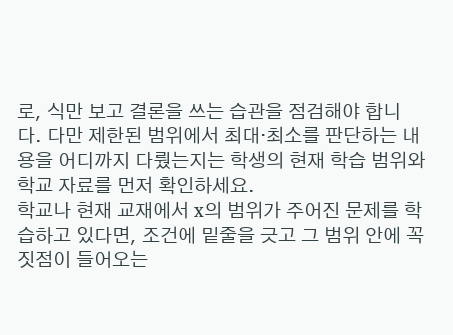로, 식만 보고 결론을 쓰는 습관을 점검해야 합니다. 다만 제한된 범위에서 최대·최소를 판단하는 내용을 어디까지 다뤘는지는 학생의 현재 학습 범위와 학교 자료를 먼저 확인하세요.
학교나 현재 교재에서 x의 범위가 주어진 문제를 학습하고 있다면, 조건에 밑줄을 긋고 그 범위 안에 꼭짓점이 들어오는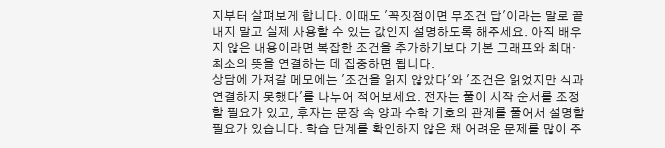지부터 살펴보게 합니다. 이때도 '꼭짓점이면 무조건 답'이라는 말로 끝내지 말고 실제 사용할 수 있는 값인지 설명하도록 해주세요. 아직 배우지 않은 내용이라면 복잡한 조건을 추가하기보다 기본 그래프와 최대·최소의 뜻을 연결하는 데 집중하면 됩니다.
상담에 가져갈 메모에는 '조건을 읽지 않았다'와 '조건은 읽었지만 식과 연결하지 못했다'를 나누어 적어보세요. 전자는 풀이 시작 순서를 조정할 필요가 있고, 후자는 문장 속 양과 수학 기호의 관계를 풀어서 설명할 필요가 있습니다. 학습 단계를 확인하지 않은 채 어려운 문제를 많이 주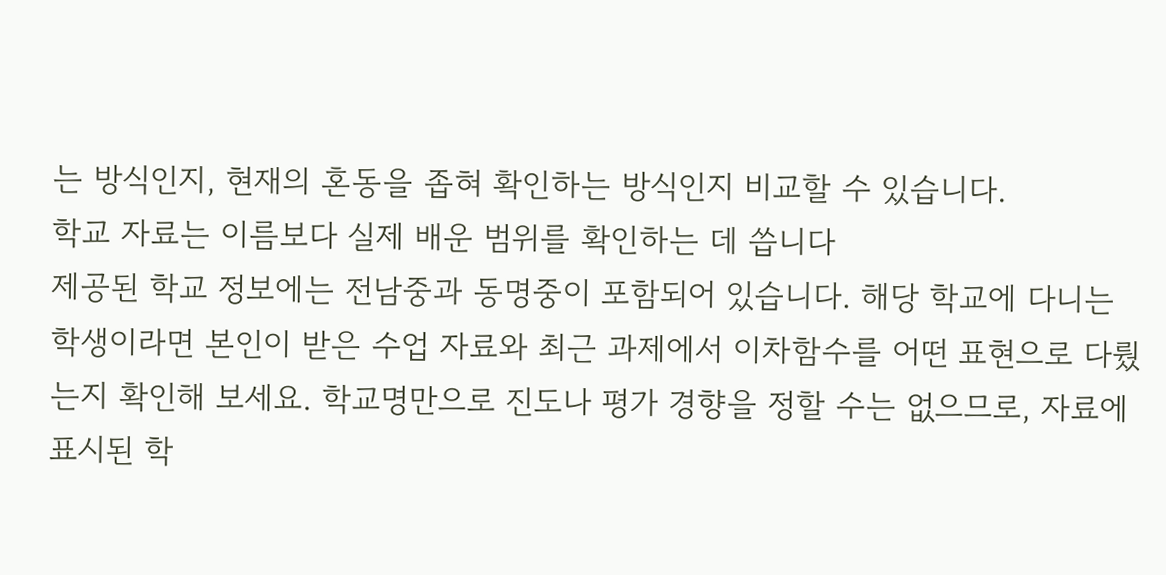는 방식인지, 현재의 혼동을 좁혀 확인하는 방식인지 비교할 수 있습니다.
학교 자료는 이름보다 실제 배운 범위를 확인하는 데 씁니다
제공된 학교 정보에는 전남중과 동명중이 포함되어 있습니다. 해당 학교에 다니는 학생이라면 본인이 받은 수업 자료와 최근 과제에서 이차함수를 어떤 표현으로 다뤘는지 확인해 보세요. 학교명만으로 진도나 평가 경향을 정할 수는 없으므로, 자료에 표시된 학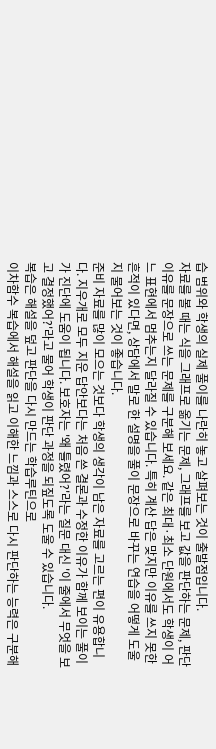습 범위와 학생의 실제 풀이를 나란히 놓고 살펴보는 것이 출발점입니다.
자료를 볼 때는 식을 그래프로 옮기는 문제, 그래프를 보고 값을 판단하는 문제, 판단 이유를 문장으로 쓰는 문제를 구분해 보세요. 같은 최대·최소 단원에서도 학생이 어느 표현에서 멈추는지 달라질 수 있습니다. 특히 계산 답은 맞지만 이유를 쓰지 못한 흔적이 있다면, 상담에서 말로 한 설명을 풀이 문장으로 바꾸는 연습을 어떻게 도울지 물어보는 것이 좋습니다.
준비 자료를 많이 모으는 것보다 학생의 생각이 남은 자료를 고르는 편이 유용합니다. 지우개로 모두 지운 답안보다는 처음 쓴 결론과 수정한 이유가 함께 보이는 풀이가 진단에 도움이 됩니다. 보호자는 '왜 틀렸어?'라는 질문 대신 '이 줄에서 무엇을 보고 결정했어?'라고 물어 학생이 판단 과정을 되짚도록 도울 수 있습니다.
복습은 해설을 덮고 판단을 다시 만드는 학습루틴으로
이차함수 복습에서 해설을 읽고 이해한 느낌과 스스로 다시 판단하는 능력은 구분해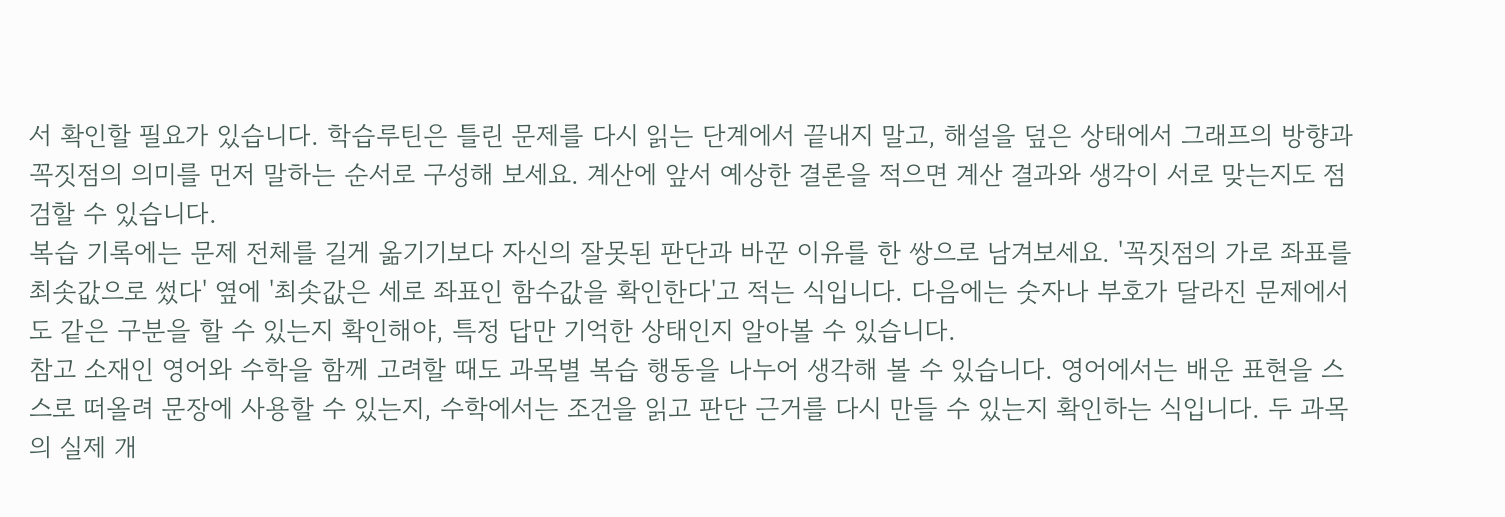서 확인할 필요가 있습니다. 학습루틴은 틀린 문제를 다시 읽는 단계에서 끝내지 말고, 해설을 덮은 상태에서 그래프의 방향과 꼭짓점의 의미를 먼저 말하는 순서로 구성해 보세요. 계산에 앞서 예상한 결론을 적으면 계산 결과와 생각이 서로 맞는지도 점검할 수 있습니다.
복습 기록에는 문제 전체를 길게 옮기기보다 자신의 잘못된 판단과 바꾼 이유를 한 쌍으로 남겨보세요. '꼭짓점의 가로 좌표를 최솟값으로 썼다' 옆에 '최솟값은 세로 좌표인 함수값을 확인한다'고 적는 식입니다. 다음에는 숫자나 부호가 달라진 문제에서도 같은 구분을 할 수 있는지 확인해야, 특정 답만 기억한 상태인지 알아볼 수 있습니다.
참고 소재인 영어와 수학을 함께 고려할 때도 과목별 복습 행동을 나누어 생각해 볼 수 있습니다. 영어에서는 배운 표현을 스스로 떠올려 문장에 사용할 수 있는지, 수학에서는 조건을 읽고 판단 근거를 다시 만들 수 있는지 확인하는 식입니다. 두 과목의 실제 개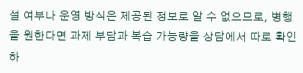설 여부나 운영 방식은 제공된 정보로 알 수 없으므로, 병행을 원한다면 과제 부담과 복습 가능량을 상담에서 따로 확인하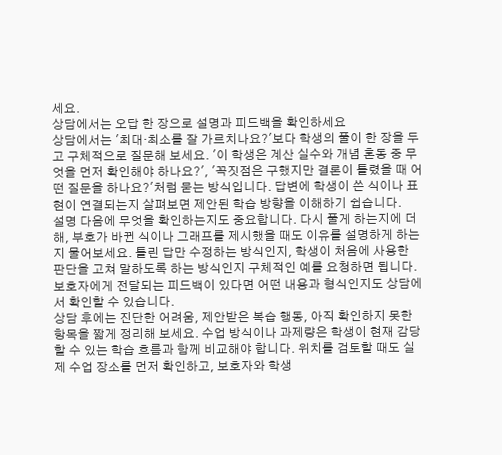세요.
상담에서는 오답 한 장으로 설명과 피드백을 확인하세요
상담에서는 '최대·최소를 잘 가르치나요?'보다 학생의 풀이 한 장을 두고 구체적으로 질문해 보세요. '이 학생은 계산 실수와 개념 혼동 중 무엇을 먼저 확인해야 하나요?', '꼭짓점은 구했지만 결론이 틀렸을 때 어떤 질문을 하나요?'처럼 묻는 방식입니다. 답변에 학생이 쓴 식이나 표현이 연결되는지 살펴보면 제안된 학습 방향을 이해하기 쉽습니다.
설명 다음에 무엇을 확인하는지도 중요합니다. 다시 풀게 하는지에 더해, 부호가 바뀐 식이나 그래프를 제시했을 때도 이유를 설명하게 하는지 물어보세요. 틀린 답만 수정하는 방식인지, 학생이 처음에 사용한 판단을 고쳐 말하도록 하는 방식인지 구체적인 예를 요청하면 됩니다. 보호자에게 전달되는 피드백이 있다면 어떤 내용과 형식인지도 상담에서 확인할 수 있습니다.
상담 후에는 진단한 어려움, 제안받은 복습 행동, 아직 확인하지 못한 항목을 짧게 정리해 보세요. 수업 방식이나 과제량은 학생이 현재 감당할 수 있는 학습 흐름과 함께 비교해야 합니다. 위치를 검토할 때도 실제 수업 장소를 먼저 확인하고, 보호자와 학생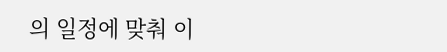의 일정에 맞춰 이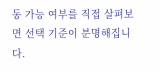동 가능 여부를 직접 살펴보면 선택 기준이 분명해집니다.